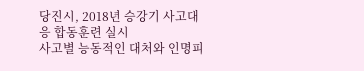당진시, 2018년 승강기 사고대응 합동훈련 실시
사고별 능동적인 대처와 인명피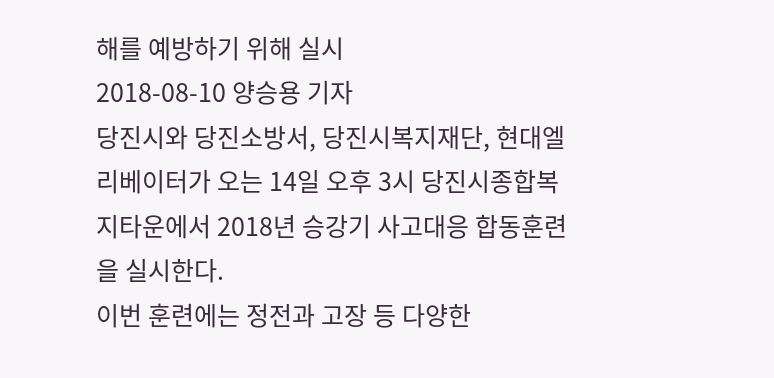해를 예방하기 위해 실시
2018-08-10 양승용 기자
당진시와 당진소방서, 당진시복지재단, 현대엘리베이터가 오는 14일 오후 3시 당진시종합복지타운에서 2018년 승강기 사고대응 합동훈련을 실시한다.
이번 훈련에는 정전과 고장 등 다양한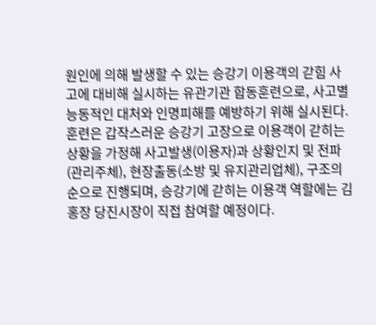원인에 의해 발생할 수 있는 승강기 이용객의 갇힘 사고에 대비해 실시하는 유관기관 합동훈련으로, 사고별 능동적인 대처와 인명피해를 예방하기 위해 실시된다.
훈련은 갑작스러운 승강기 고장으로 이용객이 갇히는 상황을 가정해 사고발생(이용자)과 상황인지 및 전파(관리주체), 현장출동(소방 및 유지관리업체), 구조의 순으로 진행되며, 승강기에 갇히는 이용객 역할에는 김홍장 당진시장이 직접 참여할 예정이다.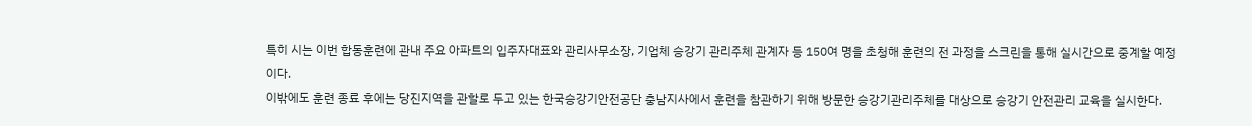특히 시는 이번 합동훈련에 관내 주요 아파트의 입주자대표와 관리사무소장, 기업체 승강기 관리주체 관계자 등 150여 명을 초청해 훈련의 전 과정을 스크린을 통해 실시간으로 중계할 예정이다.
이밖에도 훈련 종료 후에는 당진지역을 관할로 두고 있는 한국승강기안전공단 충남지사에서 훈련을 참관하기 위해 방문한 승강기관리주체를 대상으로 승강기 안전관리 교육을 실시한다.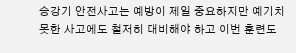승강기 안전사고는 예방이 제일 중요하지만 예기치 못한 사고에도 철저히 대비해야 하고 이번 훈련도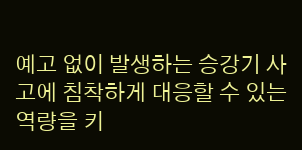예고 없이 발생하는 승강기 사고에 침착하게 대응할 수 있는 역량을 키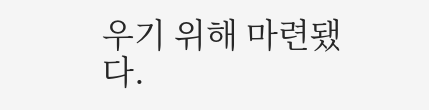우기 위해 마련됐다.